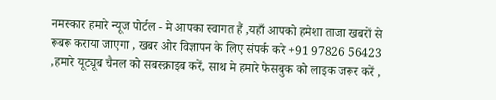नमस्कार हमारे न्यूज पोर्टल - मे आपका स्वागत हैं ,यहाँ आपको हमेशा ताजा खबरों से रूबरू कराया जाएगा , खबर ओर विज्ञापन के लिए संपर्क करे +91 97826 56423 ,हमारे यूट्यूब चैनल को सबस्क्राइब करें, साथ मे हमारे फेसबुक को लाइक जरूर करें ,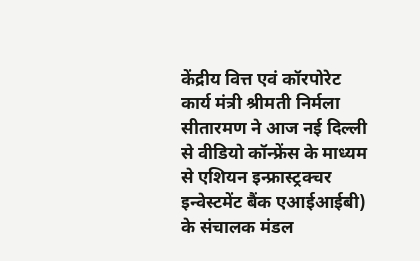केंद्रीय वित्त एवं कॉरपोरेट कार्य मंत्री श्रीमती निर्मला सीतारमण ने आज नई दिल्ली से वीडियो कॉन्फ्रेंस के माध्यम से एशियन इन्फ्रास्ट्रक्चर इन्वेस्टमेंट बैंक एआईआईबी) के संचालक मंडल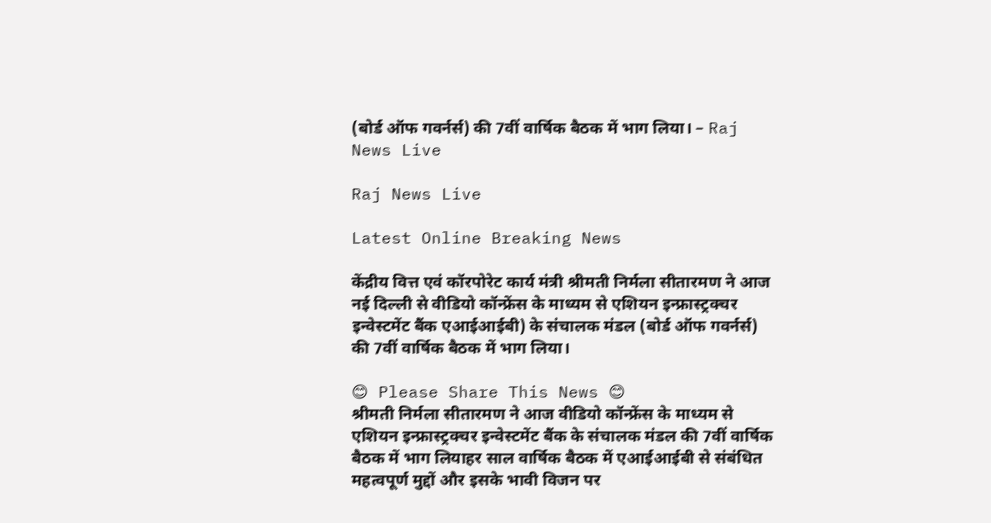(बोर्ड ऑफ गवर्नर्स) की 7वीं वार्षिक बैठक में भाग लिया। – Raj News Live

Raj News Live

Latest Online Breaking News

केंद्रीय वित्त एवं कॉरपोरेट कार्य मंत्री श्रीमती निर्मला सीतारमण ने आज नई दिल्ली से वीडियो कॉन्फ्रेंस के माध्यम से एशियन इन्फ्रास्ट्रक्चर इन्वेस्टमेंट बैंक एआईआईबी) के संचालक मंडल (बोर्ड ऑफ गवर्नर्स) की 7वीं वार्षिक बैठक में भाग लिया।

😊 Please Share This News 😊
श्रीमती निर्मला सीतारमण ने आज वीडियो कॉन्फ्रेंस के माध्यम से एशियन इन्फ्रास्ट्रक्चर इन्वेस्टमेंट बैंक के संचालक मंडल की 7वीं वार्षिक बैठक में भाग लि‍याहर साल वार्षिक बैठक में एआईआईबी से संबंधित महत्वपूर्ण मुद्दों और इसके भावी विजन पर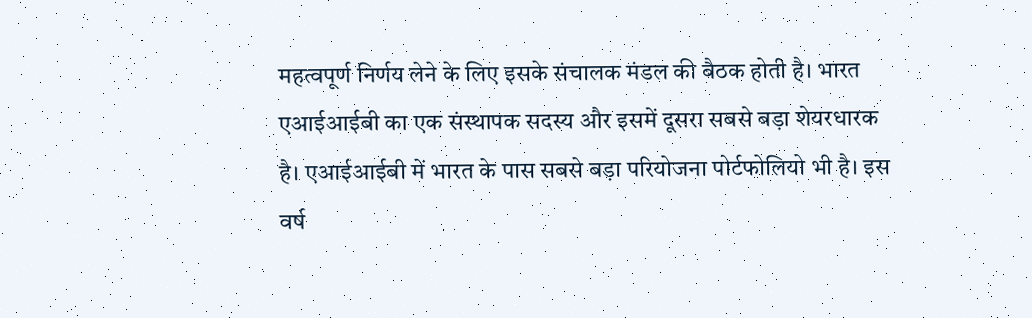महत्वपूर्ण निर्णय लेने के लिए इसके संचालक मंडल की बैठक होती है। भारत एआईआईबी का एक संस्थापक सदस्य और इसमें दूसरा सबसे बड़ा शेयरधारक है। एआईआईबी में भारत के पास सबसे बड़ा परियोजना पोर्टफोलियो भी है। इस वर्ष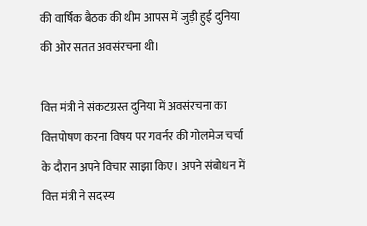की वार्षिक बैठक की थीम आपस में जुड़ी हुई दुनिया की ओर सतत अवसंरचना थी।

वित्त मंत्री ने संकटग्रस्त दुनिया में अवसंरचना का वित्तपोषण करना विषय पर गवर्नर की गोलमेज चर्चा के दौरान अपने विचार साझा किए। अपने संबोधन में वित्त मंत्री ने सदस्य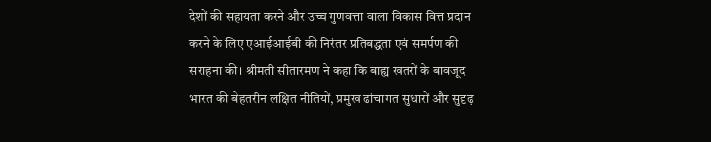देशों की सहायता करने और उच्च गुणवत्ता वाला विकास वित्त प्रदान करने के लिए एआईआईबी की निरंतर प्रतिबद्धता एवं समर्पण की सराहना की। श्रीमती सीतारमण ने कहा कि बाह्य खतरों के बावजूद भारत की बेहतरीन लक्षित नीतियों, प्रमुख ढांचागत सुधारों और सुदृढ़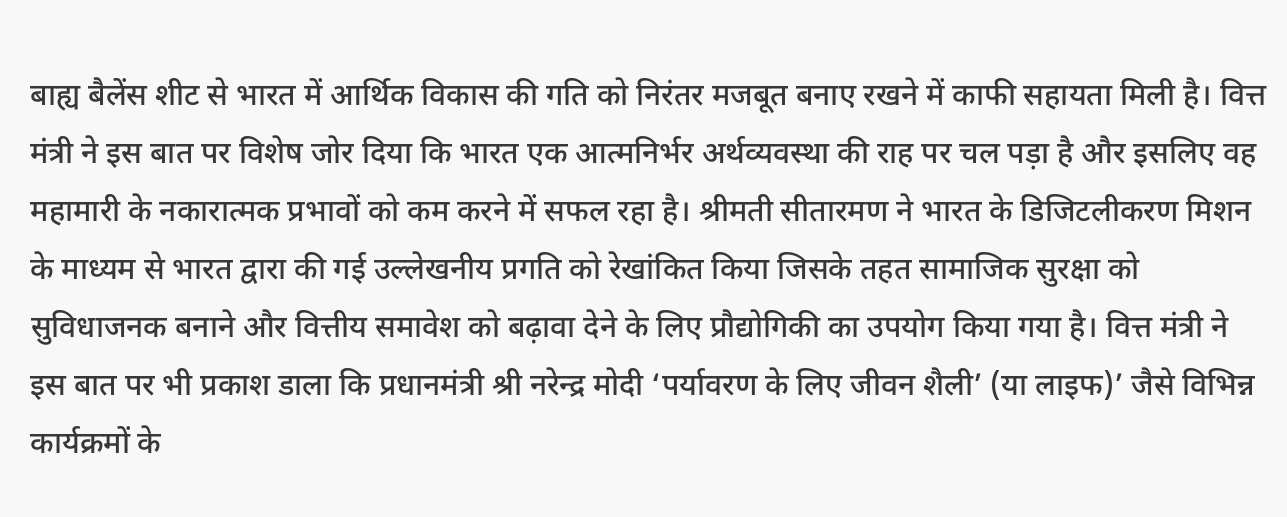बाह्य बैलेंस शीट से भारत में आर्थिक विकास की गति को निरंतर मजबूत बनाए रखने में काफी सहायता मिली है। वित्त मंत्री ने इस बात पर विशेष जोर दिया कि भारत एक आत्मनिर्भर अर्थव्यवस्था की राह पर चल पड़ा है और इसलिए वह महामारी के नकारात्मक प्रभावों को कम करने में सफल रहा है। श्रीमती सीतारमण ने भारत के डिजिटलीकरण मिशन के माध्यम से भारत द्वारा की गई उल्लेखनीय प्रगति को रेखांकित किया जिसके तहत सामाजिक सुरक्षा को सुविधाजनक बनाने और वित्तीय समावेश को बढ़ावा देने के लिए प्रौद्योगिकी का उपयोग किया गया है। वित्त मंत्री ने इस बात पर भी प्रकाश डाला कि प्रधानमंत्री श्री नरेन्द्र मोदी ‘पर्यावरण के लिए जीवन शैली’ (या लाइफ)’ जैसे विभिन्न कार्यक्रमों के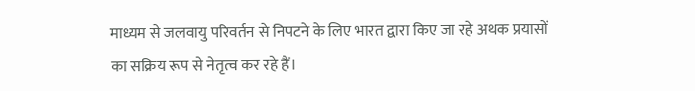माध्यम से जलवायु परिवर्तन से निपटने के लिए भारत द्वारा किए जा रहे अथक प्रयासों का सक्रिय रूप से नेतृत्व कर रहे हैं।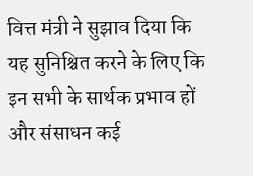वित्त मंत्री ने सुझाव दिया कि यह सुनिश्चित करने के लिए कि इन सभी के सार्थक प्रभाव हों और संसाधन कई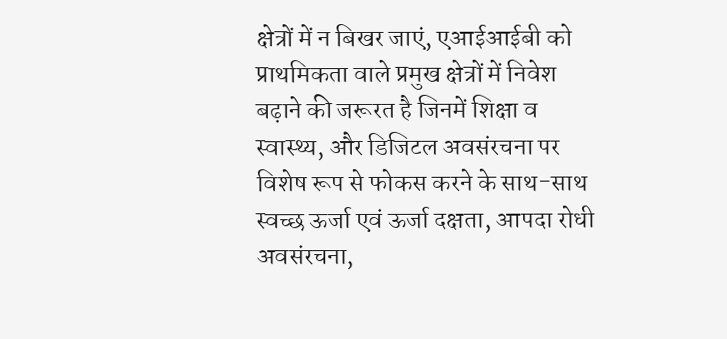क्षेत्रों में न बिखर जाएं, एआईआईबी को प्राथमिकता वाले प्रमुख क्षेत्रों में निवेश बढ़ाने की जरूरत है जिनमें शिक्षा व स्वास्थ्य, और डिजिटल अवसंरचना पर विशेष रूप से फोकस करने के साथ-साथ स्वच्छ ऊर्जा एवं ऊर्जा दक्षता, आपदा रोधी अवसंरचना,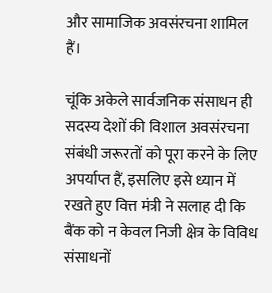और सामाजिक अवसंरचना शामिल हैं।

चूंकि अकेले सार्वजनिक संसाधन ही सदस्य देशों की विशाल अवसंरचना संबंधी जरूरतों को पूरा करने के लिए अपर्याप्त हैं, इसलिए इसे ध्‍यान में रखते हुए वित्त मंत्री ने सलाह दी कि बैंक को न केवल निजी क्षेत्र के विविध संसाधनों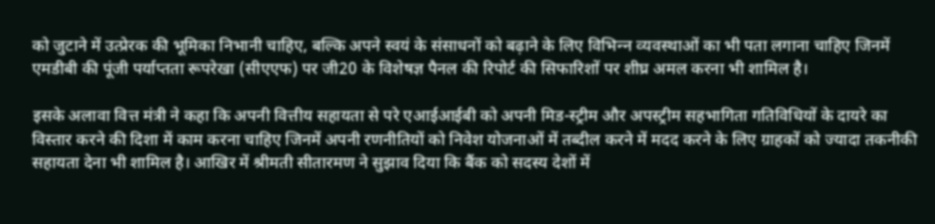को जुटाने में उत्प्रेरक की भूमिका निभानी चाहिए, बल्कि अपने स्वयं के संसाधनों को बढ़ाने के लिए विभिन्‍न व्‍यवस्‍थाओं का भी पता लगाना चाहिए जिनमें एमडीबी की पूंजी पर्याप्तता रूपरेखा (सीएएफ) पर जी20 के विशेषज्ञ पैनल की रिपोर्ट की सिफारिशों पर शीघ्र अमल करना भी शामिल है।

इसके अलावा वित्त मंत्री ने कहा कि अपनी वित्तीय सहायता से परे एआईआईबी को अपनी मिड-स्ट्रीम और अपस्ट्रीम सहभागिता गतिविधियों के दायरे का विस्तार करने की दिशा में काम करना चाहिए जिनमें अपनी रणनीतियों को निवेश योजनाओं में तब्‍दील करने में मदद करने के लिए ग्राहकों को ज्‍यादा तकनीकी सहायता देना भी शामिल है। आखिर में श्रीमती सीतारमण ने सुझाव दिया कि बैंक को सदस्य देशों में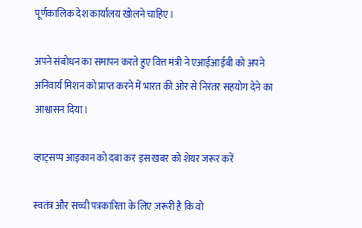पूर्णकालिक देश कार्यालय खोलने चाहिए।

अपने संबोधन का समापन करते हुए वित्त मंत्री ने एआईआईबी को अपने अनिवार्य मिशन को प्राप्त करने में भारत की ओर से निरंतर सहयोग देने का आश्वासन दिया।

व्हाट्सप्प आइकान को दबा कर इस खबर को शेयर जरूर करें

स्वतंत्र और सच्ची पत्रकारिता के लिए ज़रूरी है कि वो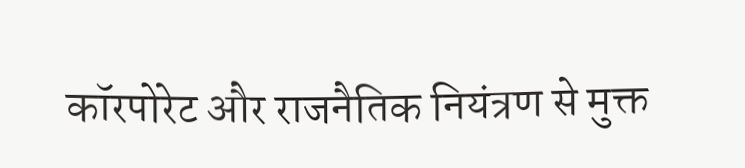कॉरपोरेट और राजनैतिक नियंत्रण से मुक्त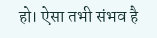हो। ऐसा तभी संभव है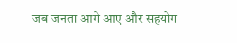जब जनता आगे आए और सहयोग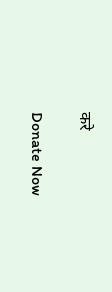करे

Donate Now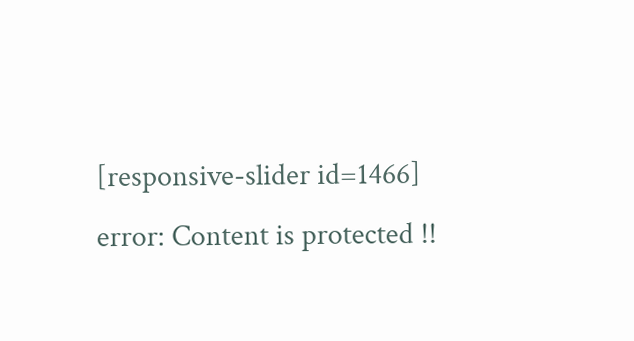[responsive-slider id=1466]
error: Content is protected !!